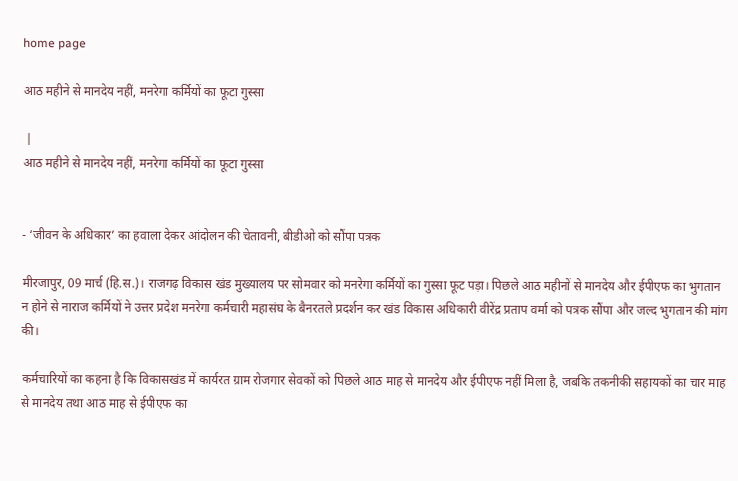home page

आठ महीने से मानदेय नहीं, मनरेगा कर्मियों का फूटा गुस्सा

 |
आठ महीने से मानदेय नहीं, मनरेगा कर्मियों का फूटा गुस्सा


- ‘जीवन के अधिकार’ का हवाला देकर आंदोलन की चेतावनी, बीडीओ को सौंपा पत्रक

मीरजापुर, 09 मार्च (हि.स.)। राजगढ़ विकास खंड मुख्यालय पर सोमवार को मनरेगा कर्मियों का गुस्सा फूट पड़ा। पिछले आठ महीनों से मानदेय और ईपीएफ का भुगतान न होने से नाराज कर्मियों ने उत्तर प्रदेश मनरेगा कर्मचारी महासंघ के बैनरतले प्रदर्शन कर खंड विकास अधिकारी वीरेंद्र प्रताप वर्मा को पत्रक सौंपा और जल्द भुगतान की मांग की।

कर्मचारियों का कहना है कि विकासखंड में कार्यरत ग्राम रोजगार सेवकों को पिछले आठ माह से मानदेय और ईपीएफ नहीं मिला है, जबकि तकनीकी सहायकों का चार माह से मानदेय तथा आठ माह से ईपीएफ का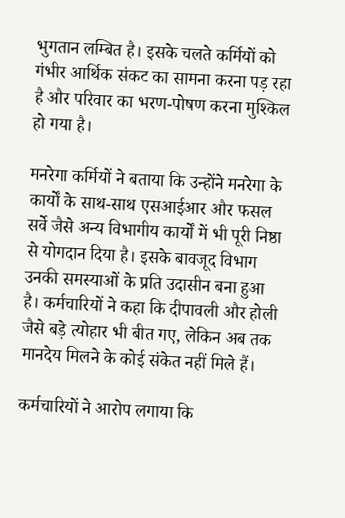भुगतान लम्बित है। इसके चलते कर्मियों को गंभीर आर्थिक संकट का सामना करना पड़ रहा है और परिवार का भरण-पोषण करना मुश्किल हो गया है।

मनरेगा कर्मियों ने बताया कि उन्होंने मनरेगा के कार्यों के साथ-साथ एसआईआर और फसल सर्वे जैसे अन्य विभागीय कार्यों में भी पूरी निष्ठा से योगदान दिया है। इसके बावजूद विभाग उनकी समस्याओं के प्रति उदासीन बना हुआ है। कर्मचारियों ने कहा कि दीपावली और होली जैसे बड़े त्योहार भी बीत गए, लेकिन अब तक मानदेय मिलने के कोई संकेत नहीं मिले हैं।

कर्मचारियों ने आरोप लगाया कि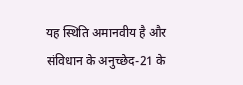यह स्थिति अमानवीय है और संविधान के अनुच्छेद-21 के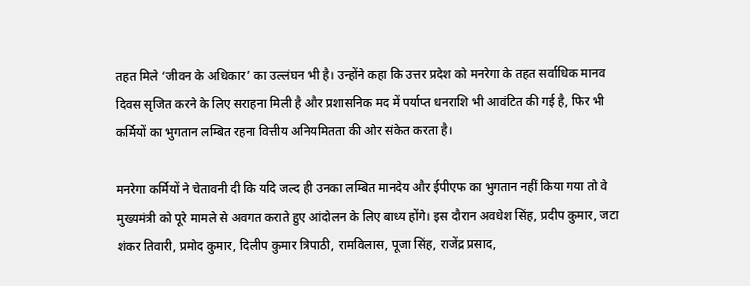तहत मिले ‘जीवन के अधिकार’ का उल्लंघन भी है। उन्होंने कहा कि उत्तर प्रदेश को मनरेगा के तहत सर्वाधिक मानव दिवस सृजित करने के लिए सराहना मिली है और प्रशासनिक मद में पर्याप्त धनराशि भी आवंटित की गई है, फिर भी कर्मियों का भुगतान लम्बित रहना वित्तीय अनियमितता की ओर संकेत करता है।

मनरेगा कर्मियों ने चेतावनी दी कि यदि जल्द ही उनका लम्बित मानदेय और ईपीएफ का भुगतान नहीं किया गया तो वे मुख्यमंत्री को पूरे मामले से अवगत कराते हुए आंदोलन के लिए बाध्य होंगे। इस दौरान अवधेश सिंह, प्रदीप कुमार, जटा शंकर तिवारी, प्रमोद कुमार, दिलीप कुमार त्रिपाठी, रामविलास, पूजा सिंह, राजेंद्र प्रसाद,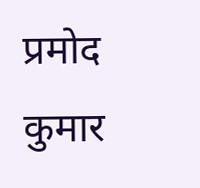प्रमोद कुमार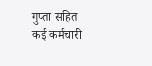गुप्ता सहित कई कर्मचारी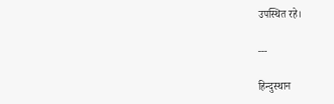उपस्थित रहे।

---

हिन्दुस्थान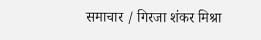समाचार / गिरजा शंकर मिश्रा